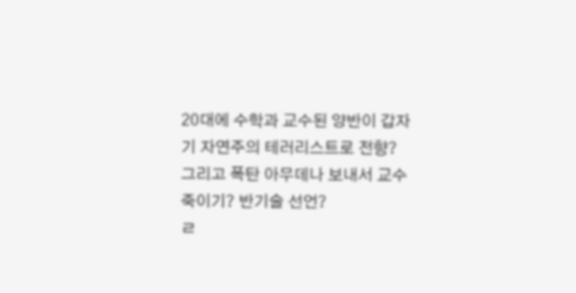20대에 수학과 교수된 양반이 갑자기 자연주의 테러리스트로 전향?
그리고 폭탄 아무데나 보내서 교수죽이기? 반기술 선언?
ㄹ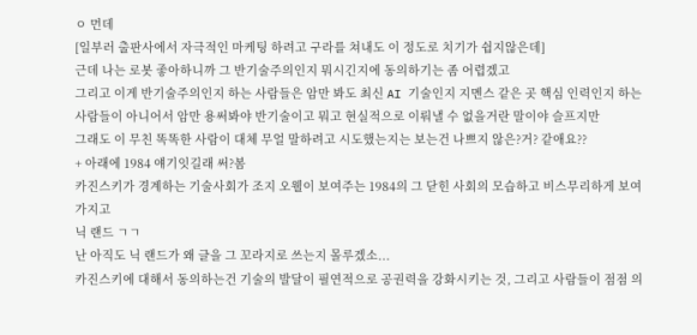ㅇ 먼데
[일부러 출판사에서 자극적인 마케팅 하려고 구라를 쳐내도 이 정도로 치기가 쉽지않은데]
근데 나는 로봇 좋아하니까 그 반기술주의인지 뭐시긴지에 동의하기는 좀 어렵겠고
그리고 이게 반기술주의인지 하는 사람들은 암만 봐도 최신 AI 기술인지 지멘스 같은 곳 핵심 인력인지 하는 사람들이 아니어서 암만 용써봐야 반기술이고 뭐고 현실적으로 이뤄낼 수 없을거란 말이야 슬프지만
그래도 이 무친 똑똑한 사람이 대체 무얼 말하려고 시도했는지는 보는건 나쁘지 않은?거? 같애요??
+ 아래에 1984 얘기잇길래 써?봄
카진스키가 경계하는 기술사회가 조지 오웰이 보여주는 1984의 그 닫힌 사회의 모습하고 비스무리하게 보여가지고
닉 랜드 ㄱㄱ
난 아직도 닉 랜드가 왜 글을 그 꼬라지로 쓰는지 몰루겠소...
카진스키에 대해서 동의하는건 기술의 발달이 필연적으로 공권력을 강화시키는 것, 그리고 사람들이 점점 의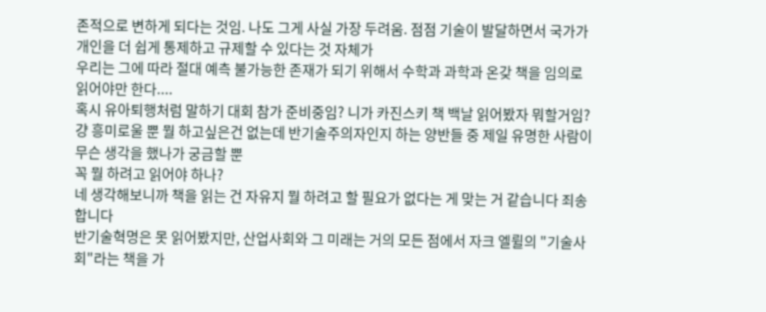존적으로 변하게 되다는 것임. 나도 그게 사실 가장 두려움. 점점 기술이 발달하면서 국가가 개인을 더 쉽게 통제하고 규제할 수 있다는 것 자체가
우리는 그에 따라 절대 예측 불가능한 존재가 되기 위해서 수학과 과학과 온갖 책을 임의로 읽어야만 한다....
혹시 유아퇴행처럼 말하기 대회 참가 준비중임? 니가 카진스키 책 백날 읽어봤자 뭐할거임?
걍 흥미로울 뿐 뭘 하고싶은건 없는데 반기술주의자인지 하는 양반들 중 제일 유명한 사람이 무슨 생각을 했나가 궁금할 뿐
꼭 뭘 하려고 읽어야 하나?
네 생각해보니까 책을 읽는 건 자유지 뭘 하려고 할 필요가 없다는 게 맞는 거 같습니다 죄송합니다
반기술혁명은 못 읽어봤지만, 산업사회와 그 미래는 거의 모든 점에서 자크 엘륄의 "기술사회"라는 책을 가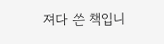져다 쓴 책입니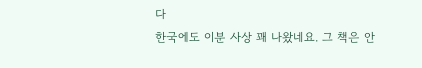다
한국에도 이분 사상 꽤 나왔네요. 그 책은 안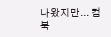나왔지만... 컴북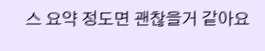스 요약 정도면 괜찮을거 같아요